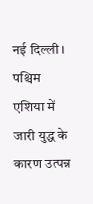नई दिल्ली। पश्चिम एशिया में जारी युद्ध के कारण उत्पन्न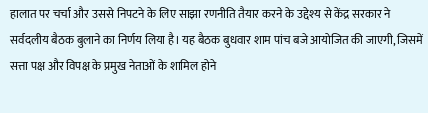हालात पर चर्चा और उससे निपटने के लिए साझा रणनीति तैयार करने के उद्देश्य से केंद्र सरकार ने सर्वदलीय बैठक बुलाने का निर्णय लिया है। यह बैठक बुधवार शाम पांच बजे आयोजित की जाएगी, जिसमें सत्ता पक्ष और विपक्ष के प्रमुख नेताओं के शामिल होने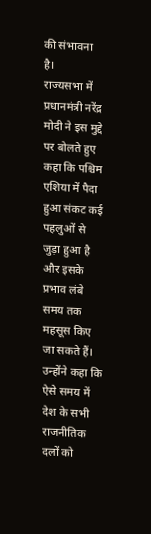की संभावना है।
राज्यसभा में प्रधानमंत्री नरेंद्र मोदी ने इस मुद्दे पर बोलते हुए कहा कि पश्चिम एशिया में पैदा हुआ संकट कई पहलुओं से जुड़ा हुआ है और इसके प्रभाव लंबे समय तक महसूस किए जा सकते हैं। उन्होंने कहा कि ऐसे समय में देश के सभी राजनीतिक दलों को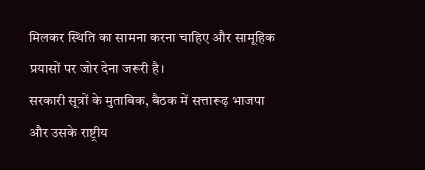मिलकर स्थिति का सामना करना चाहिए और सामूहिक प्रयासों पर जोर देना जरूरी है।
सरकारी सूत्रों के मुताबिक, बैठक में सत्तारूढ़ भाजपा और उसके राष्ट्रीय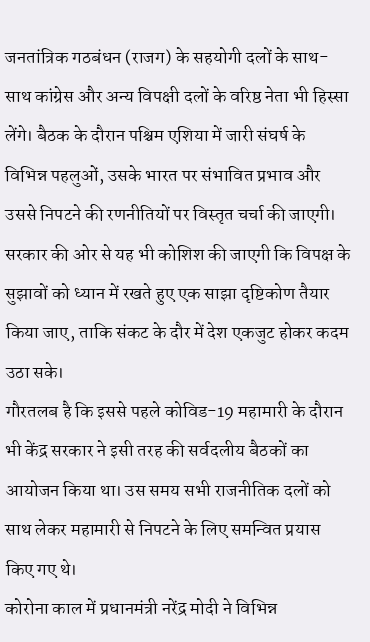जनतांत्रिक गठबंधन (राजग) के सहयोगी दलों के साथ-साथ कांग्रेस और अन्य विपक्षी दलों के वरिष्ठ नेता भी हिस्सा लेंगे। बैठक के दौरान पश्चिम एशिया में जारी संघर्ष के विभिन्न पहलुओं, उसके भारत पर संभावित प्रभाव और उससे निपटने की रणनीतियों पर विस्तृत चर्चा की जाएगी।
सरकार की ओर से यह भी कोशिश की जाएगी कि विपक्ष के सुझावों को ध्यान में रखते हुए एक साझा दृष्टिकोण तैयार किया जाए, ताकि संकट के दौर में देश एकजुट होकर कदम उठा सके।
गौरतलब है कि इससे पहले कोविड-19 महामारी के दौरान भी केंद्र सरकार ने इसी तरह की सर्वदलीय बैठकों का आयोजन किया था। उस समय सभी राजनीतिक दलों को साथ लेकर महामारी से निपटने के लिए समन्वित प्रयास किए गए थे।
कोरोना काल में प्रधानमंत्री नरेंद्र मोदी ने विभिन्न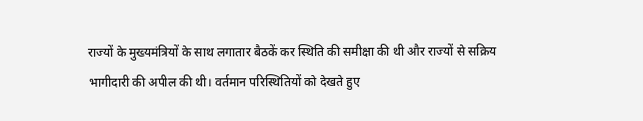राज्यों के मुख्यमंत्रियों के साथ लगातार बैठकें कर स्थिति की समीक्षा की थी और राज्यों से सक्रिय भागीदारी की अपील की थी। वर्तमान परिस्थितियों को देखते हुए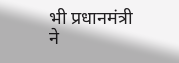भी प्रधानमंत्री ने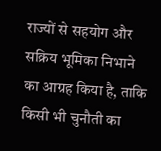राज्यों से सहयोग और सक्रिय भूमिका निभाने का आग्रह किया है, ताकि किसी भी चुनौती का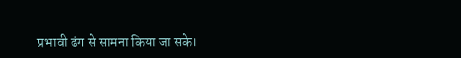प्रभावी ढंग से सामना किया जा सके।